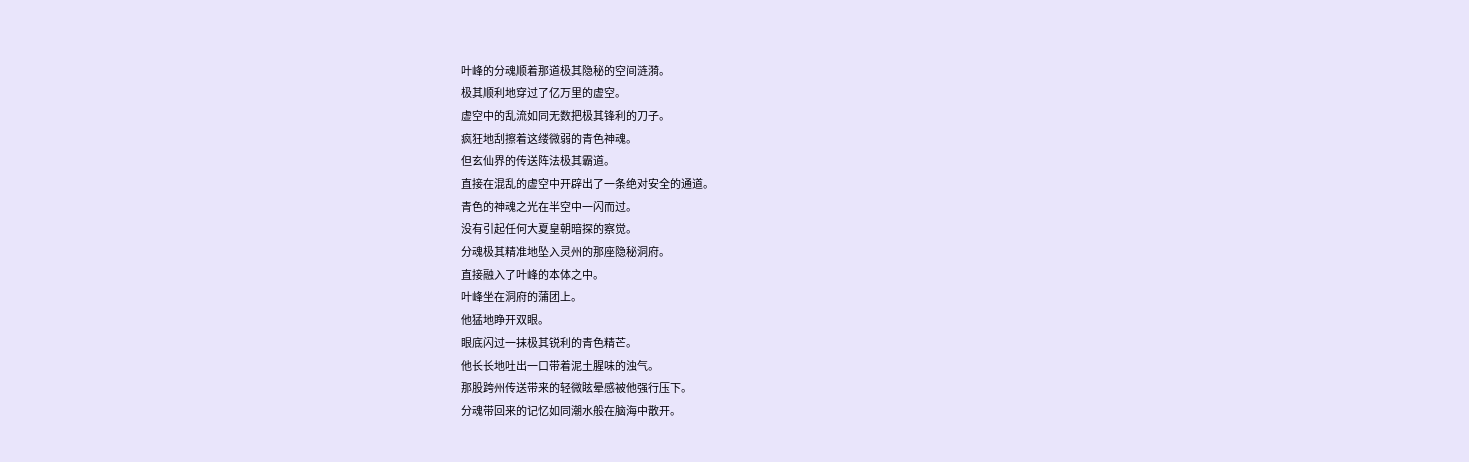叶峰的分魂顺着那道极其隐秘的空间涟漪。
极其顺利地穿过了亿万里的虚空。
虚空中的乱流如同无数把极其锋利的刀子。
疯狂地刮擦着这缕微弱的青色神魂。
但玄仙界的传送阵法极其霸道。
直接在混乱的虚空中开辟出了一条绝对安全的通道。
青色的神魂之光在半空中一闪而过。
没有引起任何大夏皇朝暗探的察觉。
分魂极其精准地坠入灵州的那座隐秘洞府。
直接融入了叶峰的本体之中。
叶峰坐在洞府的蒲团上。
他猛地睁开双眼。
眼底闪过一抹极其锐利的青色精芒。
他长长地吐出一口带着泥土腥味的浊气。
那股跨州传送带来的轻微眩晕感被他强行压下。
分魂带回来的记忆如同潮水般在脑海中散开。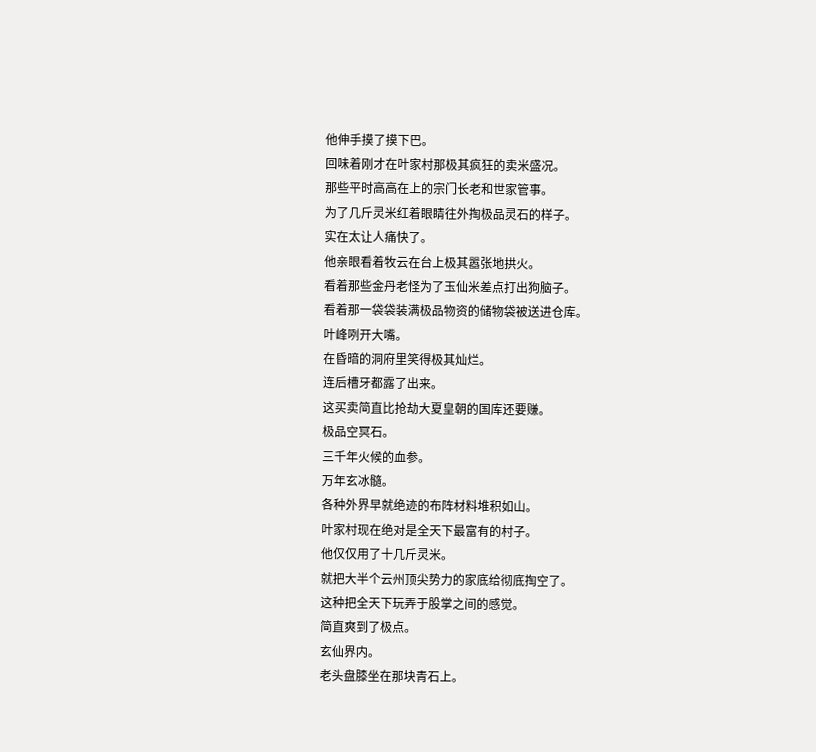他伸手摸了摸下巴。
回味着刚才在叶家村那极其疯狂的卖米盛况。
那些平时高高在上的宗门长老和世家管事。
为了几斤灵米红着眼睛往外掏极品灵石的样子。
实在太让人痛快了。
他亲眼看着牧云在台上极其嚣张地拱火。
看着那些金丹老怪为了玉仙米差点打出狗脑子。
看着那一袋袋装满极品物资的储物袋被送进仓库。
叶峰咧开大嘴。
在昏暗的洞府里笑得极其灿烂。
连后槽牙都露了出来。
这买卖简直比抢劫大夏皇朝的国库还要赚。
极品空冥石。
三千年火候的血参。
万年玄冰髓。
各种外界早就绝迹的布阵材料堆积如山。
叶家村现在绝对是全天下最富有的村子。
他仅仅用了十几斤灵米。
就把大半个云州顶尖势力的家底给彻底掏空了。
这种把全天下玩弄于股掌之间的感觉。
简直爽到了极点。
玄仙界内。
老头盘膝坐在那块青石上。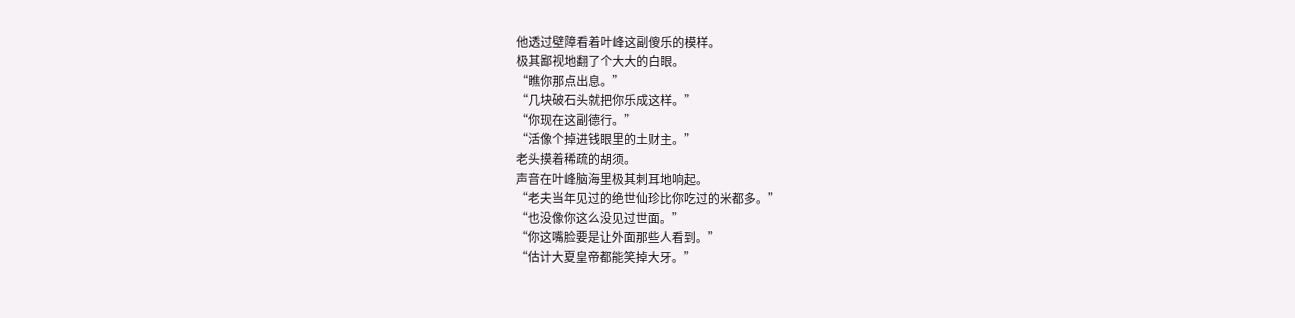他透过壁障看着叶峰这副傻乐的模样。
极其鄙视地翻了个大大的白眼。
“瞧你那点出息。”
“几块破石头就把你乐成这样。”
“你现在这副德行。”
“活像个掉进钱眼里的土财主。”
老头摸着稀疏的胡须。
声音在叶峰脑海里极其刺耳地响起。
“老夫当年见过的绝世仙珍比你吃过的米都多。”
“也没像你这么没见过世面。”
“你这嘴脸要是让外面那些人看到。”
“估计大夏皇帝都能笑掉大牙。”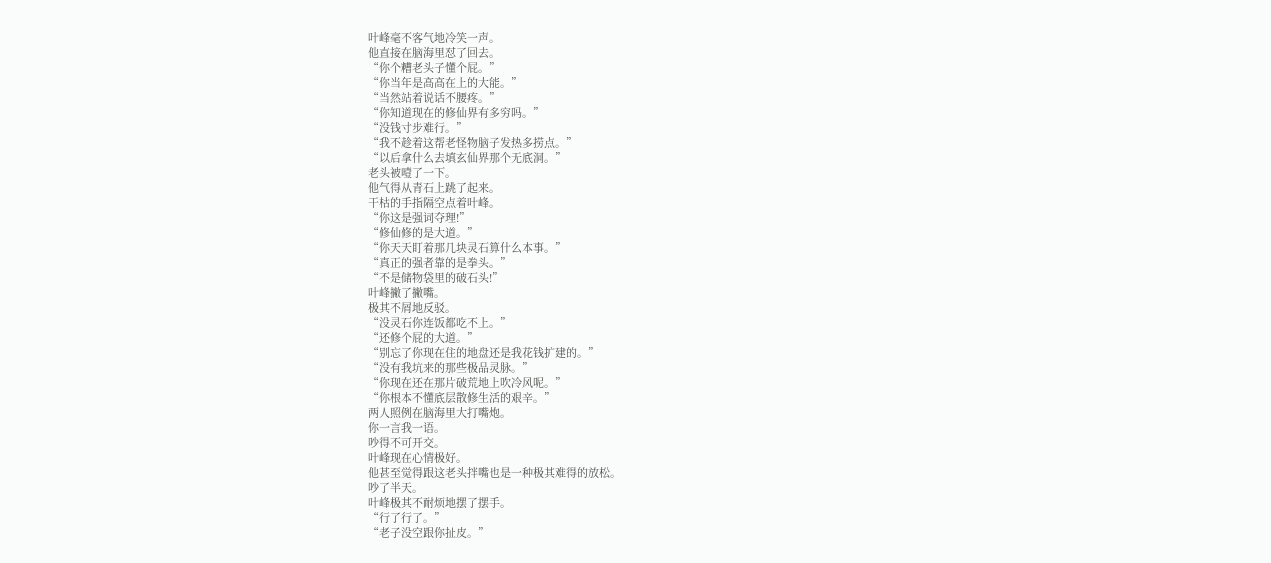叶峰毫不客气地冷笑一声。
他直接在脑海里怼了回去。
“你个糟老头子懂个屁。”
“你当年是高高在上的大能。”
“当然站着说话不腰疼。”
“你知道现在的修仙界有多穷吗。”
“没钱寸步难行。”
“我不趁着这帮老怪物脑子发热多捞点。”
“以后拿什么去填玄仙界那个无底洞。”
老头被噎了一下。
他气得从青石上跳了起来。
干枯的手指隔空点着叶峰。
“你这是强词夺理!”
“修仙修的是大道。”
“你天天盯着那几块灵石算什么本事。”
“真正的强者靠的是拳头。”
“不是储物袋里的破石头!”
叶峰撇了撇嘴。
极其不屑地反驳。
“没灵石你连饭都吃不上。”
“还修个屁的大道。”
“别忘了你现在住的地盘还是我花钱扩建的。”
“没有我坑来的那些极品灵脉。”
“你现在还在那片破荒地上吹冷风呢。”
“你根本不懂底层散修生活的艰辛。”
两人照例在脑海里大打嘴炮。
你一言我一语。
吵得不可开交。
叶峰现在心情极好。
他甚至觉得跟这老头拌嘴也是一种极其难得的放松。
吵了半天。
叶峰极其不耐烦地摆了摆手。
“行了行了。”
“老子没空跟你扯皮。”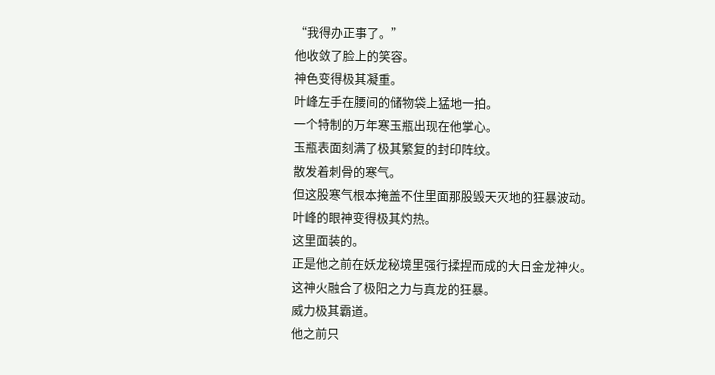“我得办正事了。”
他收敛了脸上的笑容。
神色变得极其凝重。
叶峰左手在腰间的储物袋上猛地一拍。
一个特制的万年寒玉瓶出现在他掌心。
玉瓶表面刻满了极其繁复的封印阵纹。
散发着刺骨的寒气。
但这股寒气根本掩盖不住里面那股毁天灭地的狂暴波动。
叶峰的眼神变得极其灼热。
这里面装的。
正是他之前在妖龙秘境里强行揉捏而成的大日金龙神火。
这神火融合了极阳之力与真龙的狂暴。
威力极其霸道。
他之前只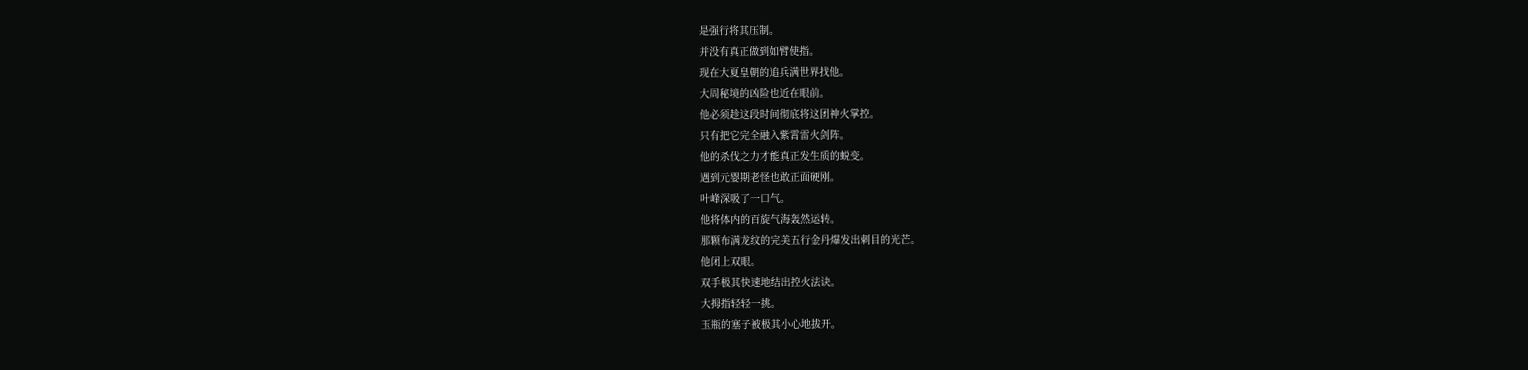是强行将其压制。
并没有真正做到如臂使指。
现在大夏皇朝的追兵满世界找他。
大周秘境的凶险也近在眼前。
他必须趁这段时间彻底将这团神火掌控。
只有把它完全融入紫霄雷火剑阵。
他的杀伐之力才能真正发生质的蜕变。
遇到元婴期老怪也敢正面硬刚。
叶峰深吸了一口气。
他将体内的百旋气海轰然运转。
那颗布满龙纹的完美五行金丹爆发出刺目的光芒。
他闭上双眼。
双手极其快速地结出控火法诀。
大拇指轻轻一挑。
玉瓶的塞子被极其小心地拔开。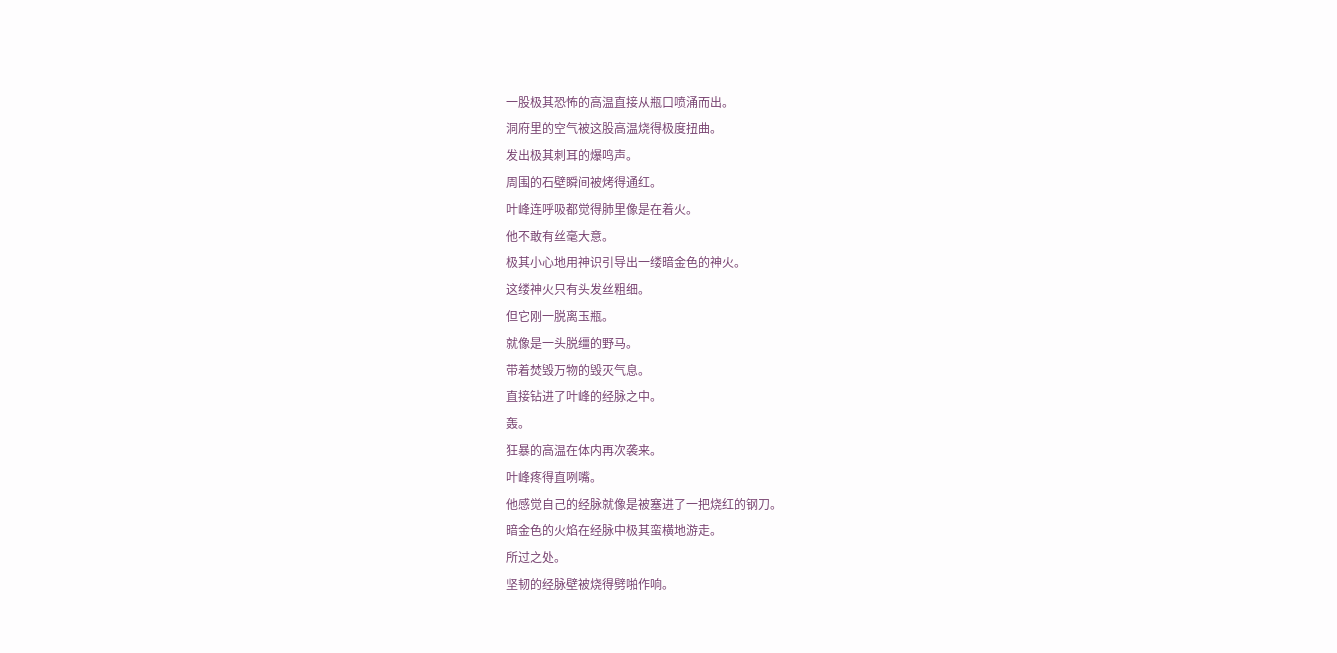一股极其恐怖的高温直接从瓶口喷涌而出。
洞府里的空气被这股高温烧得极度扭曲。
发出极其刺耳的爆鸣声。
周围的石壁瞬间被烤得通红。
叶峰连呼吸都觉得肺里像是在着火。
他不敢有丝毫大意。
极其小心地用神识引导出一缕暗金色的神火。
这缕神火只有头发丝粗细。
但它刚一脱离玉瓶。
就像是一头脱缰的野马。
带着焚毁万物的毁灭气息。
直接钻进了叶峰的经脉之中。
轰。
狂暴的高温在体内再次袭来。
叶峰疼得直咧嘴。
他感觉自己的经脉就像是被塞进了一把烧红的钢刀。
暗金色的火焰在经脉中极其蛮横地游走。
所过之处。
坚韧的经脉壁被烧得劈啪作响。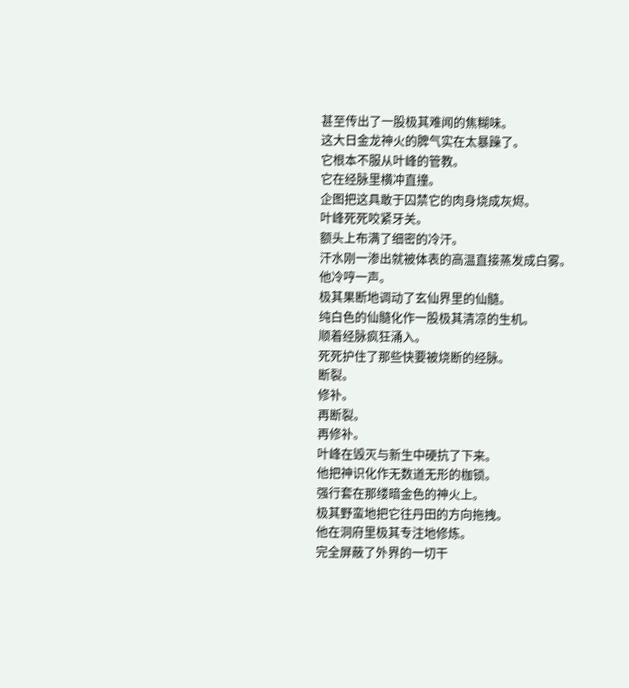甚至传出了一股极其难闻的焦糊味。
这大日金龙神火的脾气实在太暴躁了。
它根本不服从叶峰的管教。
它在经脉里横冲直撞。
企图把这具敢于囚禁它的肉身烧成灰烬。
叶峰死死咬紧牙关。
额头上布满了细密的冷汗。
汗水刚一渗出就被体表的高温直接蒸发成白雾。
他冷哼一声。
极其果断地调动了玄仙界里的仙髓。
纯白色的仙髓化作一股极其清凉的生机。
顺着经脉疯狂涌入。
死死护住了那些快要被烧断的经脉。
断裂。
修补。
再断裂。
再修补。
叶峰在毁灭与新生中硬抗了下来。
他把神识化作无数道无形的枷锁。
强行套在那缕暗金色的神火上。
极其野蛮地把它往丹田的方向拖拽。
他在洞府里极其专注地修炼。
完全屏蔽了外界的一切干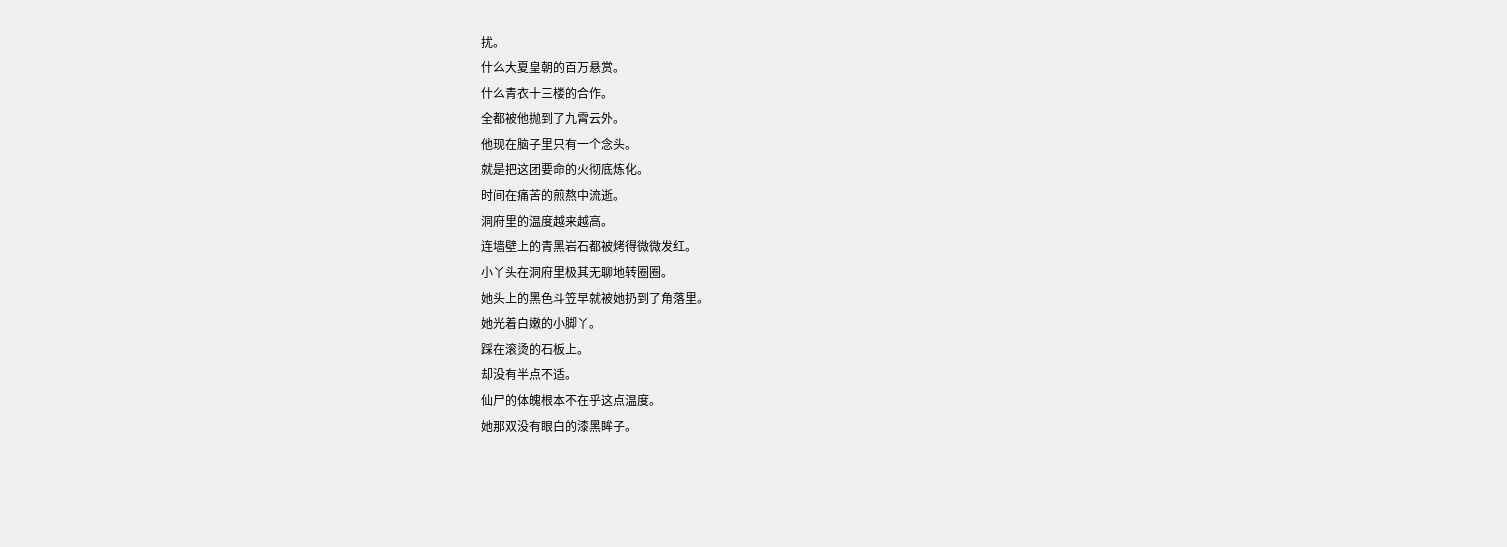扰。
什么大夏皇朝的百万悬赏。
什么青衣十三楼的合作。
全都被他抛到了九霄云外。
他现在脑子里只有一个念头。
就是把这团要命的火彻底炼化。
时间在痛苦的煎熬中流逝。
洞府里的温度越来越高。
连墙壁上的青黑岩石都被烤得微微发红。
小丫头在洞府里极其无聊地转圈圈。
她头上的黑色斗笠早就被她扔到了角落里。
她光着白嫩的小脚丫。
踩在滚烫的石板上。
却没有半点不适。
仙尸的体魄根本不在乎这点温度。
她那双没有眼白的漆黑眸子。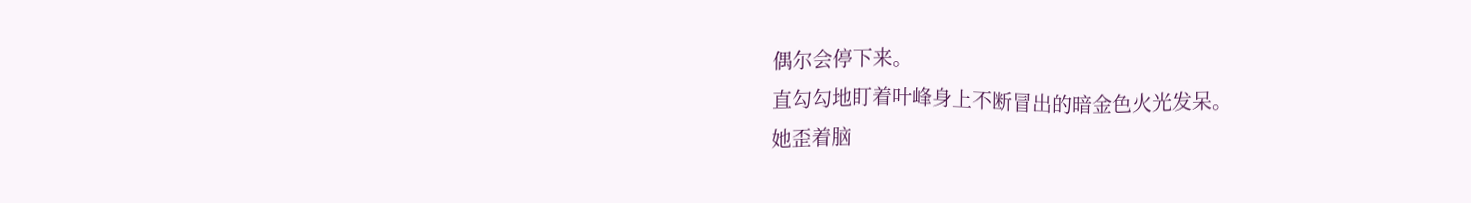偶尔会停下来。
直勾勾地盯着叶峰身上不断冒出的暗金色火光发呆。
她歪着脑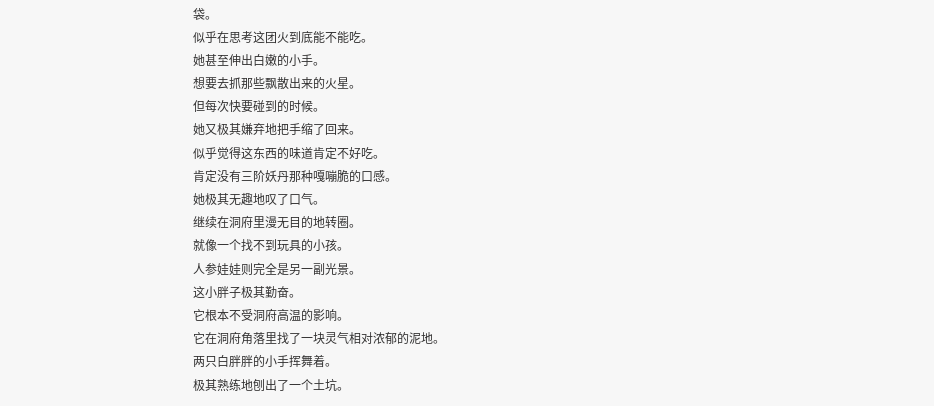袋。
似乎在思考这团火到底能不能吃。
她甚至伸出白嫩的小手。
想要去抓那些飘散出来的火星。
但每次快要碰到的时候。
她又极其嫌弃地把手缩了回来。
似乎觉得这东西的味道肯定不好吃。
肯定没有三阶妖丹那种嘎嘣脆的口感。
她极其无趣地叹了口气。
继续在洞府里漫无目的地转圈。
就像一个找不到玩具的小孩。
人参娃娃则完全是另一副光景。
这小胖子极其勤奋。
它根本不受洞府高温的影响。
它在洞府角落里找了一块灵气相对浓郁的泥地。
两只白胖胖的小手挥舞着。
极其熟练地刨出了一个土坑。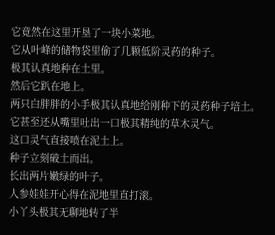它竟然在这里开垦了一块小菜地。
它从叶峰的储物袋里偷了几颗低阶灵药的种子。
极其认真地种在土里。
然后它趴在地上。
两只白胖胖的小手极其认真地给刚种下的灵药种子培土。
它甚至还从嘴里吐出一口极其精纯的草木灵气。
这口灵气直接喷在泥土上。
种子立刻破土而出。
长出两片嫩绿的叶子。
人参娃娃开心得在泥地里直打滚。
小丫头极其无聊地转了半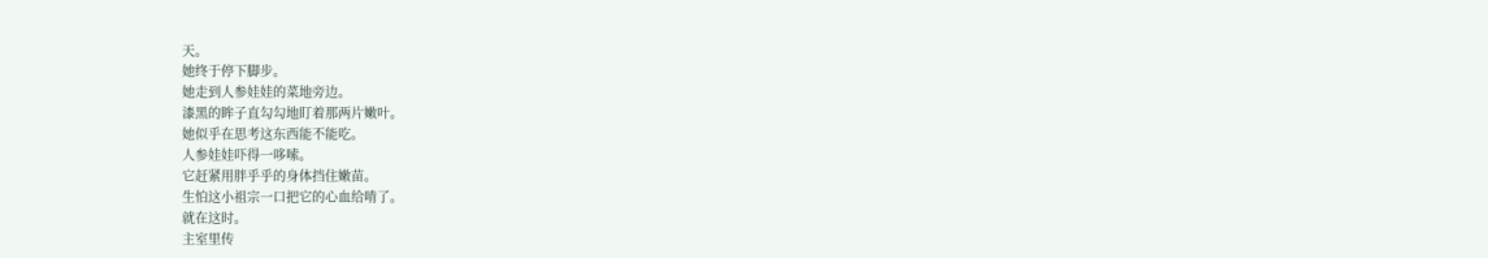天。
她终于停下脚步。
她走到人参娃娃的菜地旁边。
漆黑的眸子直勾勾地盯着那两片嫩叶。
她似乎在思考这东西能不能吃。
人参娃娃吓得一哆嗦。
它赶紧用胖乎乎的身体挡住嫩苗。
生怕这小祖宗一口把它的心血给啃了。
就在这时。
主室里传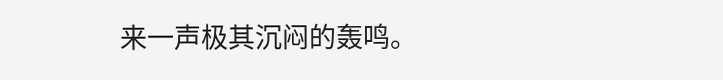来一声极其沉闷的轰鸣。